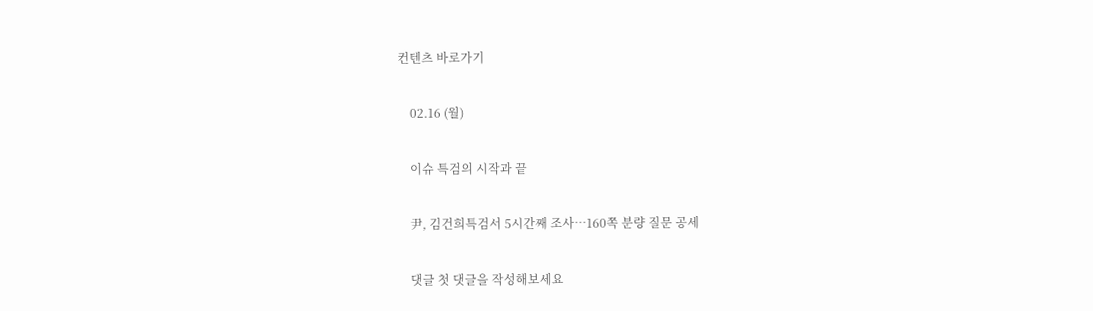컨텐츠 바로가기

    02.16 (월)

    이슈 특검의 시작과 끝

    尹, 김건희특검서 5시간째 조사…160쪽 분량 질문 공세

    댓글 첫 댓글을 작성해보세요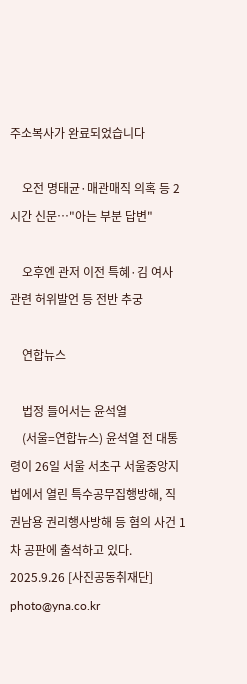주소복사가 완료되었습니다

    오전 명태균·매관매직 의혹 등 2시간 신문…"아는 부분 답변"

    오후엔 관저 이전 특혜·김 여사 관련 허위발언 등 전반 추궁

    연합뉴스

    법정 들어서는 윤석열
    (서울=연합뉴스) 윤석열 전 대통령이 26일 서울 서초구 서울중앙지법에서 열린 특수공무집행방해, 직권남용 권리행사방해 등 혐의 사건 1차 공판에 출석하고 있다. 2025.9.26 [사진공동취재단] photo@yna.co.kr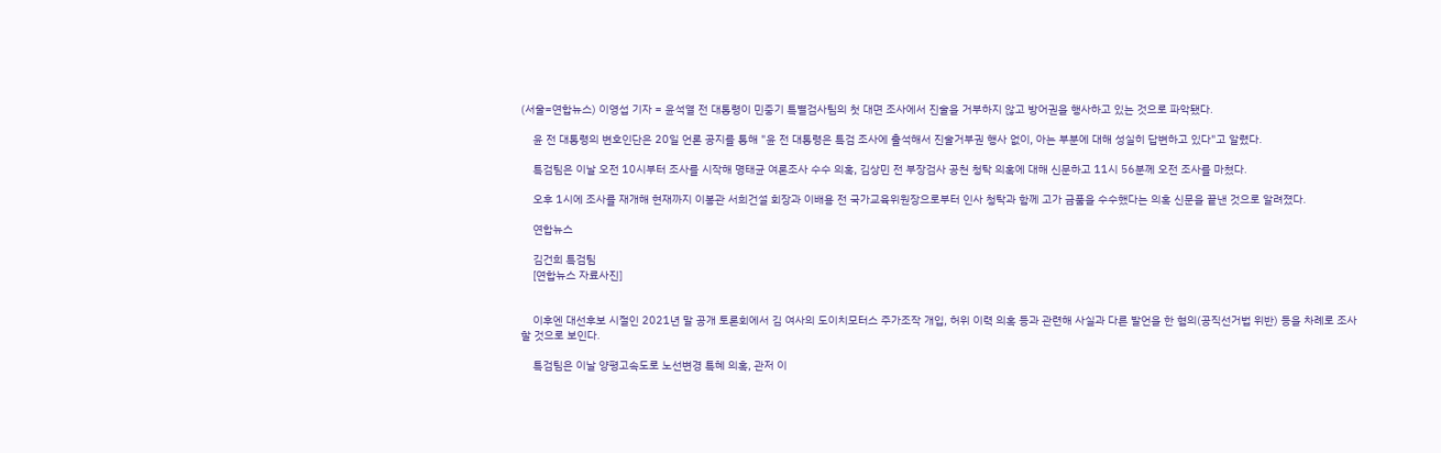(서울=연합뉴스) 이영섭 기자 = 윤석열 전 대통령이 민중기 특별검사팀의 첫 대면 조사에서 진술을 거부하지 않고 방어권을 행사하고 있는 것으로 파악됐다.

    윤 전 대통령의 변호인단은 20일 언론 공지를 통해 "윤 전 대통령은 특검 조사에 출석해서 진술거부권 행사 없이, 아는 부분에 대해 성실히 답변하고 있다"고 알렸다.

    특검팀은 이날 오전 10시부터 조사를 시작해 명태균 여론조사 수수 의혹, 김상민 전 부장검사 공천 청탁 의혹에 대해 신문하고 11시 56분께 오전 조사를 마쳤다.

    오후 1시에 조사를 재개해 현재까지 이봉관 서희건설 회장과 이배용 전 국가교육위원장으로부터 인사 청탁과 함께 고가 금품을 수수했다는 의혹 신문을 끝낸 것으로 알려졌다.

    연합뉴스

    김건희 특검팀
    [연합뉴스 자료사진]


    이후엔 대선후보 시절인 2021년 말 공개 토론회에서 김 여사의 도이치모터스 주가조작 개입, 허위 이력 의혹 등과 관련해 사실과 다른 발언을 한 혐의(공직선거법 위반) 등을 차례로 조사할 것으로 보인다.

    특검팀은 이날 양평고속도로 노선변경 특혜 의혹, 관저 이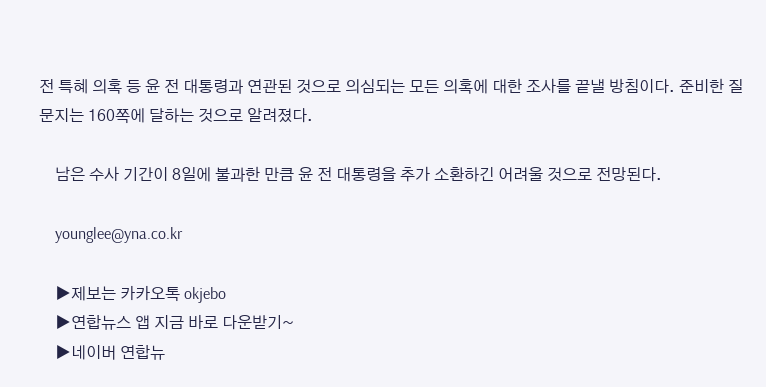전 특혜 의혹 등 윤 전 대통령과 연관된 것으로 의심되는 모든 의혹에 대한 조사를 끝낼 방침이다. 준비한 질문지는 160쪽에 달하는 것으로 알려졌다.

    남은 수사 기간이 8일에 불과한 만큼 윤 전 대통령을 추가 소환하긴 어려울 것으로 전망된다.

    younglee@yna.co.kr

    ▶제보는 카카오톡 okjebo
    ▶연합뉴스 앱 지금 바로 다운받기~
    ▶네이버 연합뉴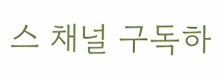스 채널 구독하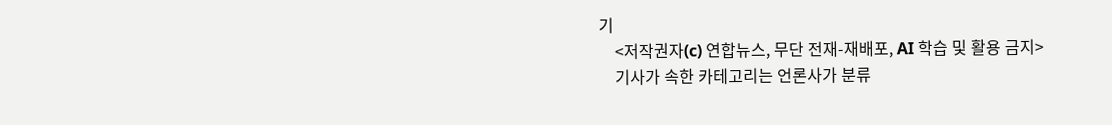기
    <저작권자(c) 연합뉴스, 무단 전재-재배포, AI 학습 및 활용 금지>
    기사가 속한 카테고리는 언론사가 분류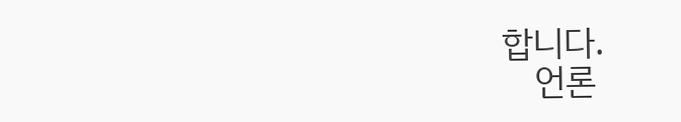합니다.
    언론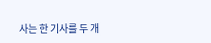사는 한 기사를 두 개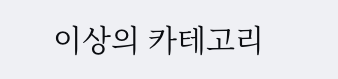이상의 카테고리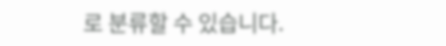로 분류할 수 있습니다.